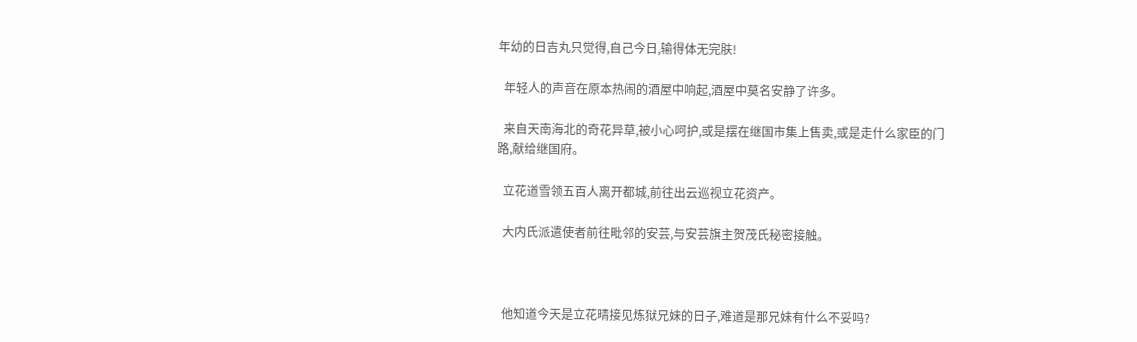年幼的日吉丸只觉得,自己今日,输得体无完肤!

  年轻人的声音在原本热闹的酒屋中响起,酒屋中莫名安静了许多。

  来自天南海北的奇花异草,被小心呵护,或是摆在继国市集上售卖,或是走什么家臣的门路,献给继国府。

  立花道雪领五百人离开都城,前往出云巡视立花资产。

  大内氏派遣使者前往毗邻的安芸,与安芸旗主贺茂氏秘密接触。



  他知道今天是立花晴接见炼狱兄妹的日子,难道是那兄妹有什么不妥吗?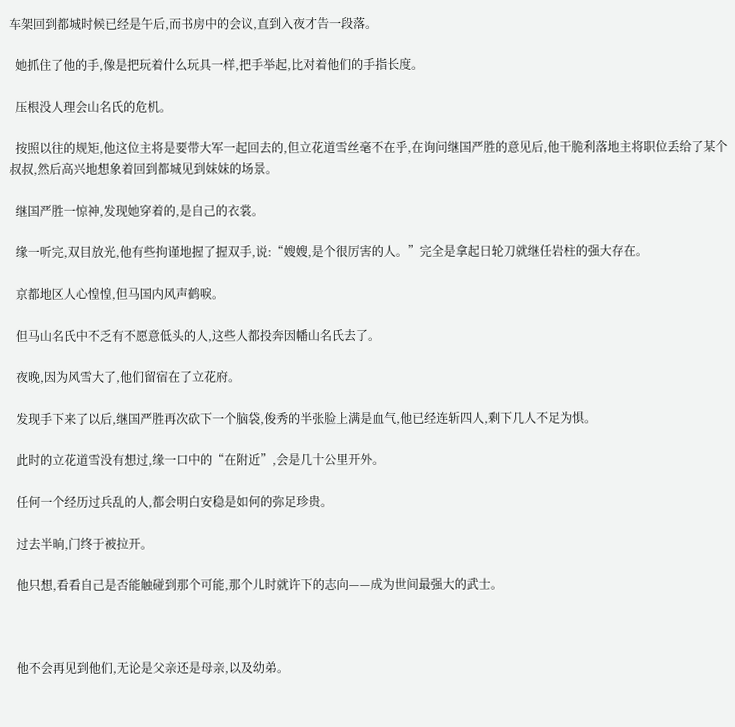车架回到都城时候已经是午后,而书房中的会议,直到入夜才告一段落。

  她抓住了他的手,像是把玩着什么玩具一样,把手举起,比对着他们的手指长度。

  压根没人理会山名氏的危机。

  按照以往的规矩,他这位主将是要带大军一起回去的,但立花道雪丝毫不在乎,在询问继国严胜的意见后,他干脆利落地主将职位丢给了某个叔叔,然后高兴地想象着回到都城见到妹妹的场景。

  继国严胜一惊神,发现她穿着的,是自己的衣裳。

  缘一听完,双目放光,他有些拘谨地握了握双手,说:“嫂嫂,是个很厉害的人。”完全是拿起日轮刀就继任岩柱的强大存在。

  京都地区人心惶惶,但马国内风声鹤唳。

  但马山名氏中不乏有不愿意低头的人,这些人都投奔因幡山名氏去了。

  夜晚,因为风雪大了,他们留宿在了立花府。

  发现手下来了以后,继国严胜再次砍下一个脑袋,俊秀的半张脸上满是血气,他已经连斩四人,剩下几人不足为惧。

  此时的立花道雪没有想过,缘一口中的“在附近”,会是几十公里开外。

  任何一个经历过兵乱的人,都会明白安稳是如何的弥足珍贵。

  过去半晌,门终于被拉开。

  他只想,看看自己是否能触碰到那个可能,那个儿时就许下的志向——成为世间最强大的武士。



  他不会再见到他们,无论是父亲还是母亲,以及幼弟。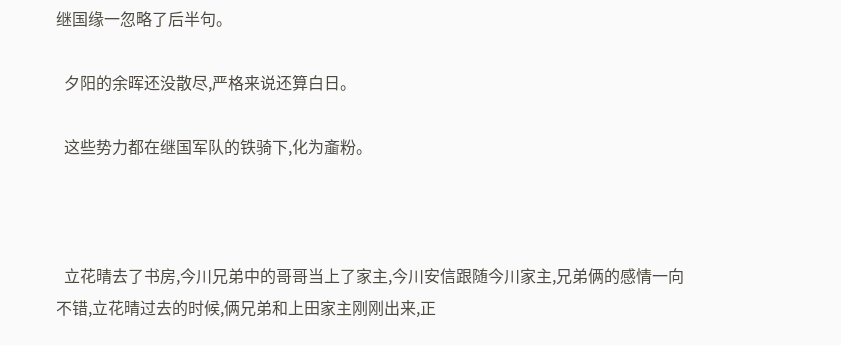继国缘一忽略了后半句。

  夕阳的余晖还没散尽,严格来说还算白日。

  这些势力都在继国军队的铁骑下,化为齑粉。



  立花晴去了书房,今川兄弟中的哥哥当上了家主,今川安信跟随今川家主,兄弟俩的感情一向不错,立花晴过去的时候,俩兄弟和上田家主刚刚出来,正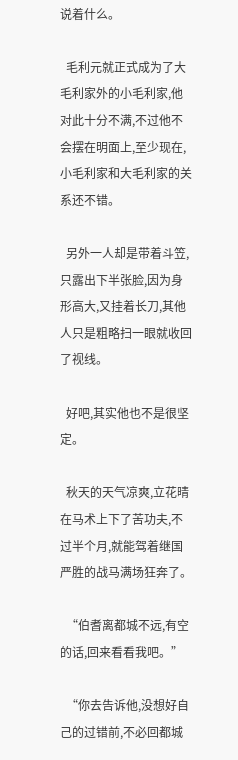说着什么。

  毛利元就正式成为了大毛利家外的小毛利家,他对此十分不满,不过他不会摆在明面上,至少现在,小毛利家和大毛利家的关系还不错。

  另外一人却是带着斗笠,只露出下半张脸,因为身形高大,又挂着长刀,其他人只是粗略扫一眼就收回了视线。

  好吧,其实他也不是很坚定。

  秋天的天气凉爽,立花晴在马术上下了苦功夫,不过半个月,就能驾着继国严胜的战马满场狂奔了。

  “伯耆离都城不远,有空的话,回来看看我吧。”

  “你去告诉他,没想好自己的过错前,不必回都城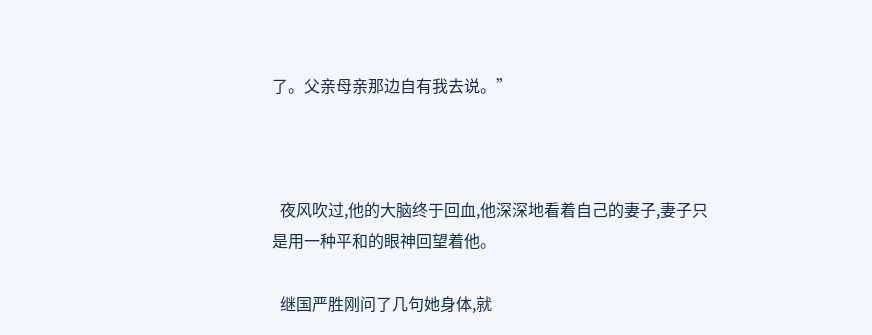了。父亲母亲那边自有我去说。”



  夜风吹过,他的大脑终于回血,他深深地看着自己的妻子,妻子只是用一种平和的眼神回望着他。

  继国严胜刚问了几句她身体,就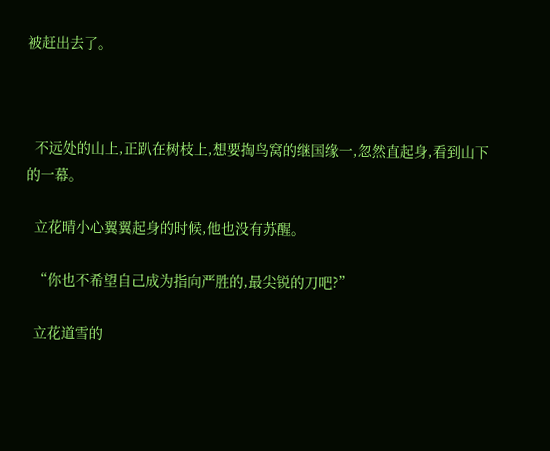被赶出去了。



  不远处的山上,正趴在树枝上,想要掏鸟窝的继国缘一,忽然直起身,看到山下的一幕。

  立花晴小心翼翼起身的时候,他也没有苏醒。

  “你也不希望自己成为指向严胜的,最尖锐的刀吧?”

  立花道雪的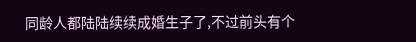同龄人都陆陆续续成婚生子了,不过前头有个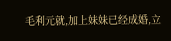毛利元就,加上妹妹已经成婚,立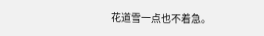花道雪一点也不着急。